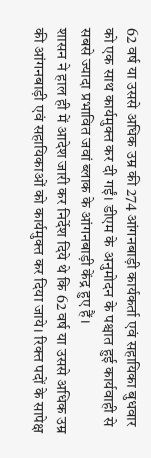62 वर्ष या उससे अधिक उम्र की 274 आंगनबाड़ी कार्यकर्ता एवं सहायिका बुधवार को एक साथ कार्यमुक्त कर दी गईं। डीएम के अनुमोदन के पश्चात हुई कार्यवाही से सबसे ज्यादा प्रभावित जवां ब्लाक के आंगनबाड़ी केंद्र हुए हैं।
शासन ने हाल ही में आदेश जारी कर निर्देश दिये थे कि 62 वर्ष या उससे अधिक उम्र की आंगनबाड़ी एवं सहायिकाओं को कार्यमुक्त कर दिया जाये। रिक्त पदों के सापेक्ष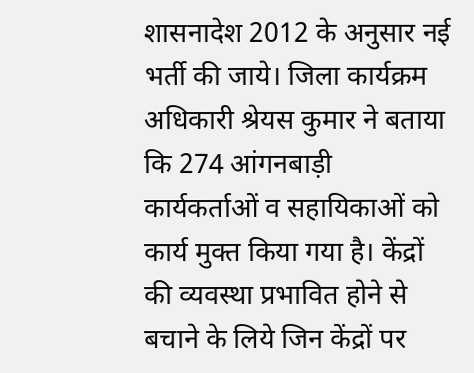शासनादेश 2012 के अनुसार नई भर्ती की जाये। जिला कार्यक्रम अधिकारी श्रेयस कुमार ने बताया कि 274 आंगनबाड़ी कार्यकर्ताओं व सहायिकाओं को कार्य मुक्त किया गया है। केंद्रों की व्यवस्था प्रभावित होने से बचाने के लिये जिन केंद्रों पर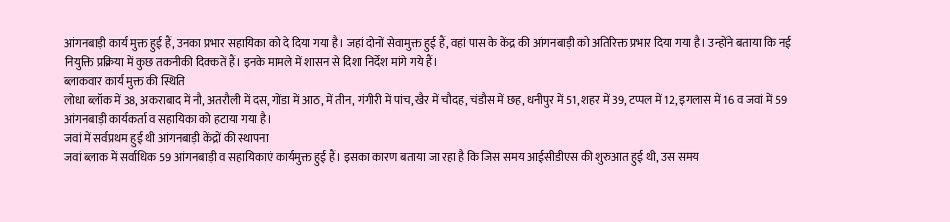आंगनबाड़ी कार्य मुक्त हुई हैं, उनका प्रभार सहायिका को दे दिया गया है। जहां दोनों सेवामुक्त हुई हैं, वहां पास के केंद्र की आंगनबाड़ी को अतिरिक्त प्रभार दिया गया है। उन्होंने बताया कि नई नियुक्ति प्रक्रिया में कुछ तकनीकी दिक्कतें हैं। इनके मामले में शासन से दिशा निर्देश मांगे गये हैं।
ब्लाकवार कार्य मुक्त की स्थिति
लोधा ब्लॉक में 38, अकराबाद में नौ, अतरौली में दस, गोंडा में आठ, में तीन, गंगीरी में पांच, खैर में चौदह, चंडौस में छह, धनीपुर में 51, शहर में 39, टप्पल में 12, इगलास में 16 व जवां में 59 आंगनबाड़ी कार्यकर्ता व सहायिका को हटाया गया है।
जवां में सर्वप्रथम हुई थी आंगनबाड़ी केंद्रों की स्थापना
जवां ब्लाक में सर्वाधिक 59 आंगनबाड़ी व सहायिकाएं कार्यमुक्त हुई हैं। इसका कारण बताया जा रहा है कि जिस समय आईसीडीएस की शुरुआत हुई थी, उस समय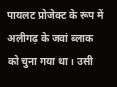पायलट प्रोजेक्ट के रूप में अलीगढ़ के जवां ब्लाक को चुना गया था। उसी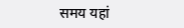समय यहां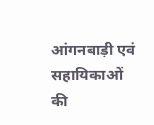आंगनबाड़ी एवं सहायिकाओं की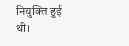नियुक्ति हुई थी।